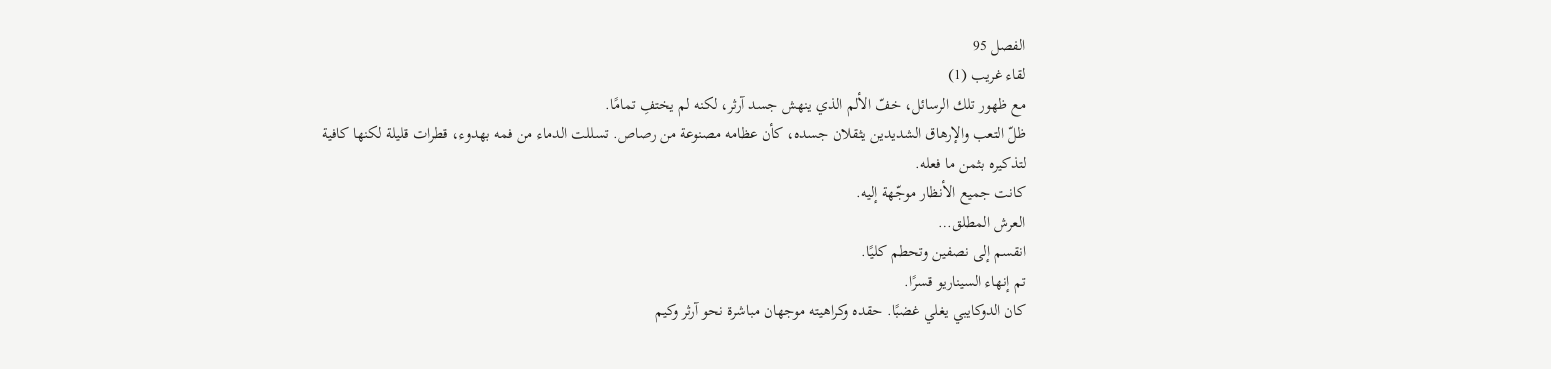الفصل 95
لقاء غريب (1)
مع ظهور تلك الرسائل، خفّ الألم الذي ينهش جسد آرثر، لكنه لم يختفِ تمامًا.
ظلّ التعب والإرهاق الشديدين يثقلان جسده، كأن عظامه مصنوعة من رصاص. تسللت الدماء من فمه بهدوء، قطرات قليلة لكنها كافية لتذكيره بثمن ما فعله.
كانت جميع الأنظار موجّهة إليه.
العرش المطلق…
انقسم إلى نصفين وتحطم كليًا.
تم إنهاء السيناريو قسرًا.
كان الدوكايبي يغلي غضبًا. حقده وكراهيته موجهان مباشرة نحو آرثر وكيم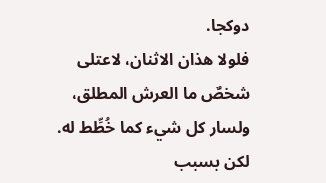دوكجا.
فلولا هذان الاثنان، لاعتلى شخصٌ ما العرش المطلق، ولسار كل شيء كما خُطِّط له.
لكن بسبب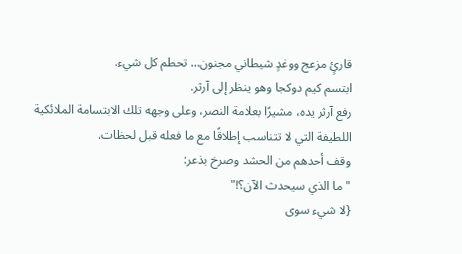قارئٍ مزعج ووغدٍ شيطاني مجنون… تحطم كل شيء.
ابتسم كيم دوكجا وهو ينظر إلى آرثر.
رفع آرثر يده، مشيرًا بعلامة النصر، وعلى وجهه تلك الابتسامة الملائكية اللطيفة التي لا تتناسب إطلاقًا مع ما فعله قبل لحظات.
وقف أحدهم من الحشد وصرخ بذعر:
"ما الذي سيحدث الآن؟!"
{لا شيء سوى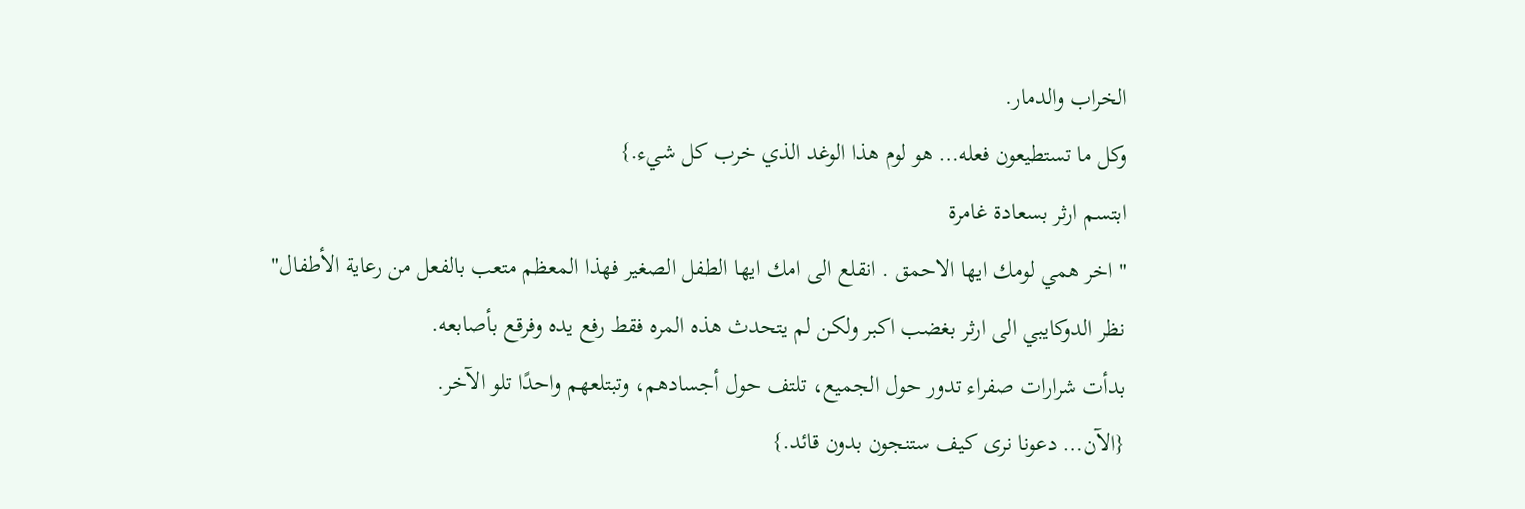الخراب والدمار.
وكل ما تستطيعون فعله… هو لوم هذا الوغد الذي خرب كل شيء.}
ابتسم ارثر بسعادة غامرة
" اخر همي لومك ايها الاحمق . انقلع الى امك ايها الطفل الصغير فهذا المعظم متعب بالفعل من رعاية الأطفال"
نظر الدوكايبي الى ارثر بغضب اكبر ولكن لم يتحدث هذه المره فقط رفع يده وفرقع بأصابعه.
بدأت شرارات صفراء تدور حول الجميع، تلتف حول أجسادهم، وتبتلعهم واحدًا تلو الآخر.
{الآن… دعونا نرى كيف ستنجون بدون قائد.}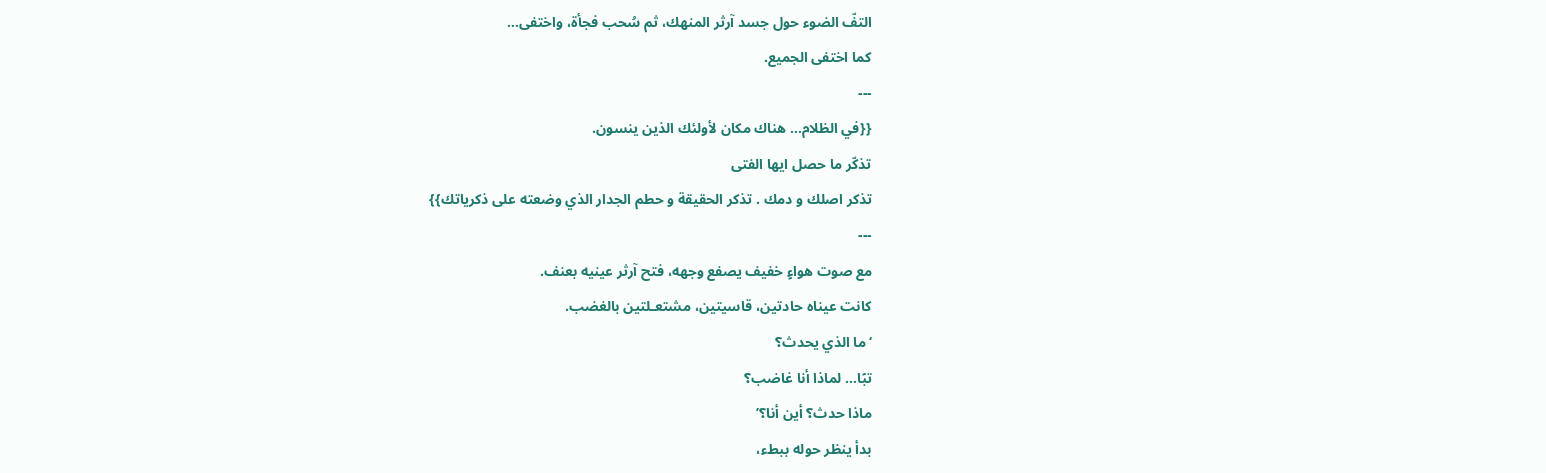التفّ الضوء حول جسد آرثر المنهك، ثم سُحب فجأة، واختفى…
كما اختفى الجميع.
---
{{في الظلام… هناك مكان لأولئك الذين ينسون.
تذكّر ما حصل ايها الفتى
تذكر اصلك و دمك . تذكر الحقيقة و حطم الجدار الذي وضعته على ذكرياتك}}
---
مع صوت هواءٍ خفيف يصفع وجهه، فتح آرثر عينيه بعنف.
كانت عيناه حادتين، قاسيتين، مشتعـلتين بالغضب.
‘ما الذي يحدث؟
تبًا… لماذا أنا غاضب؟
ماذا حدث؟ أين أنا؟’
بدأ ينظر حوله ببطء،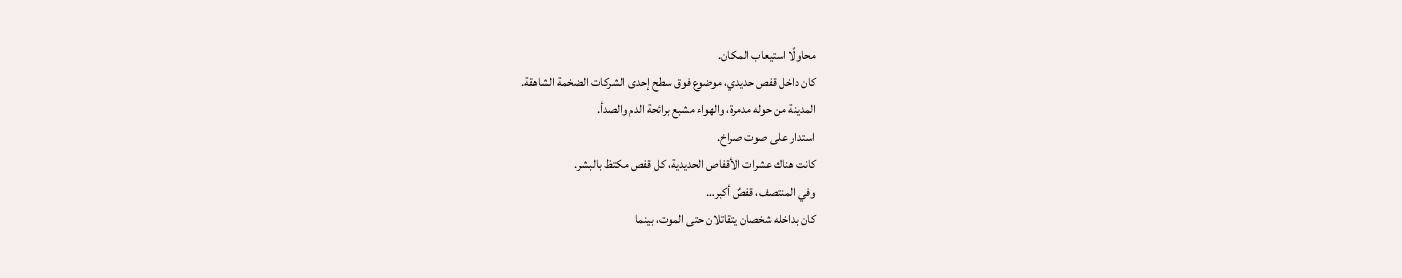محاولًا استيعاب المكان.
كان داخل قفص حديدي، موضوع فوق سطح إحدى الشركات الضخمة الشاهقة.
المدينة من حوله مدمرة، والهواء مشبع برائحة الدم والصدأ.
استدار على صوت صراخ.
كانت هناك عشرات الأقفاص الحديدية، كل قفص مكتظ بالبشر.
وفي المنتصف، قفصٌ أكبر…
كان بداخله شخصان يتقاتلان حتى الموت، بينما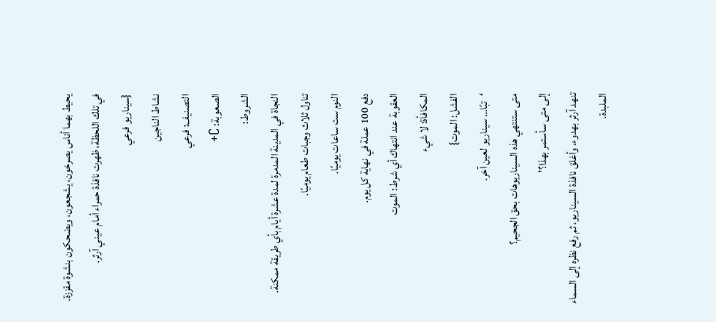يحيط بهما أناس يصرخون، يشجعون، ويضحكون بنشوة مقززة.
في تلك اللحظة، ظهرت نافذة حمراء أمام عيني آرثر.
{سيناريو فرعي
نشاط الناجين
التصنيف: فرعي
الصعوبة: C+
الشروط:
النجاة في المدينة المدمرة لمدة عشرة أيام بأي طريقة ممكنة.
تناول ثلاث وجبات طعام يوميًا.
النوم ست ساعات يوميًا.
دفع 100 عملة في نهاية كل يوم.
العقوبة عند انتهاك أي شرط: الموت
المكافأة: لا شيء
الفشل: الموت}
‘تبًا… سيناريو لعين آخر.
متى ستنتهي هذه السيناريوهات بحق الجحيم؟
إلى متى سأستمر بهذا؟’
تنهد آرثر بهدوء، وأغلق نافذة السيناريو، ثم رفع نظره إلى السماء الملبدة.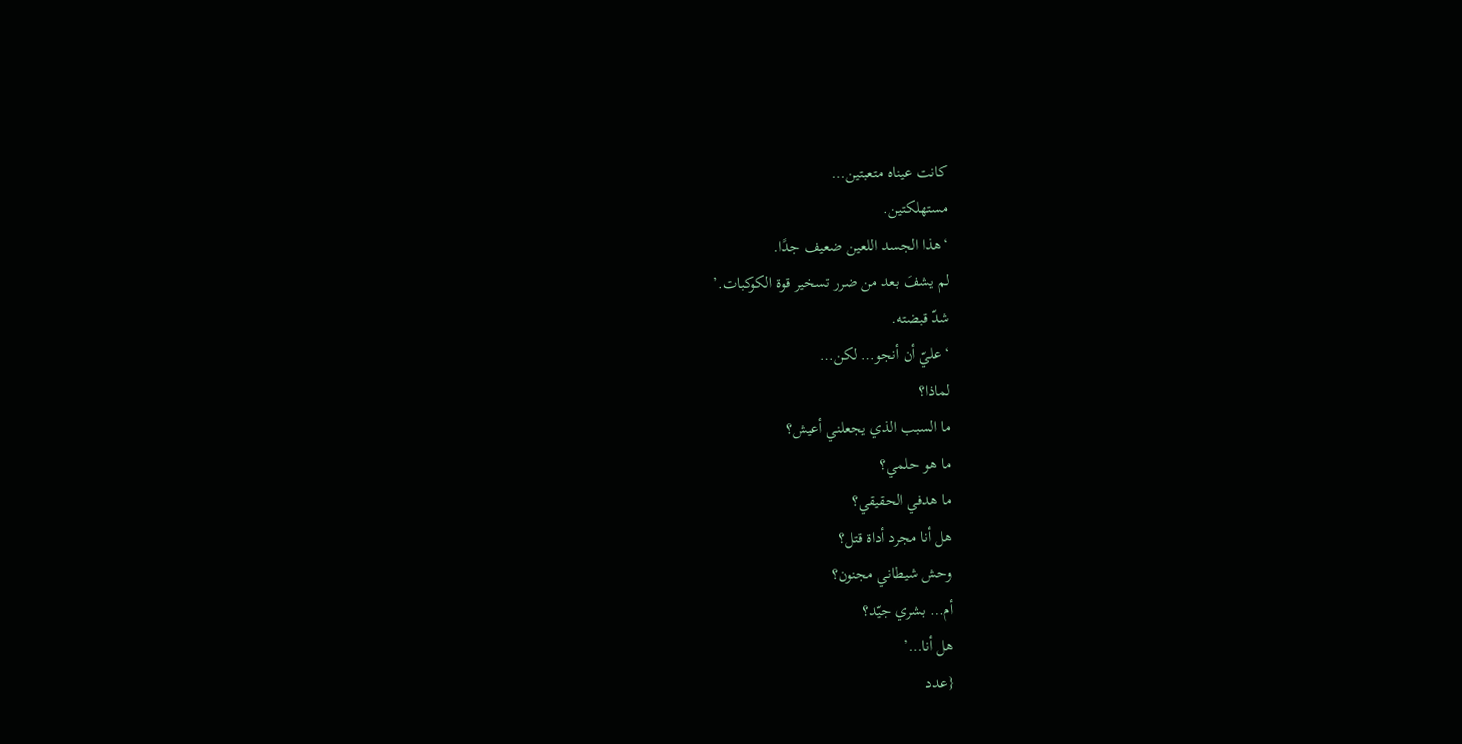كانت عيناه متعبتين…
مستهلكتين.
‘هذا الجسد اللعين ضعيف جدًا.
لم يشفَ بعد من ضرر تسخير قوة الكوكبات.’
شدّ قبضته.
‘عليّ أن أنجو… لكن…
لماذا؟
ما السبب الذي يجعلني أعيش؟
ما هو حلمي؟
ما هدفي الحقيقي؟
هل أنا مجرد أداة قتل؟
وحش شيطاني مجنون؟
أم… بشري جيّد؟
هل أنا…’
{عدد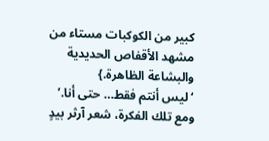كبير من الكوكبات مستاء من مشهد الأقفاص الحديدية والبشاعة الظاهرة.}
‘ليس أنتم فقط… حتى أنا.’
ومع تلك الفكرة، شعر آرثر بيدٍ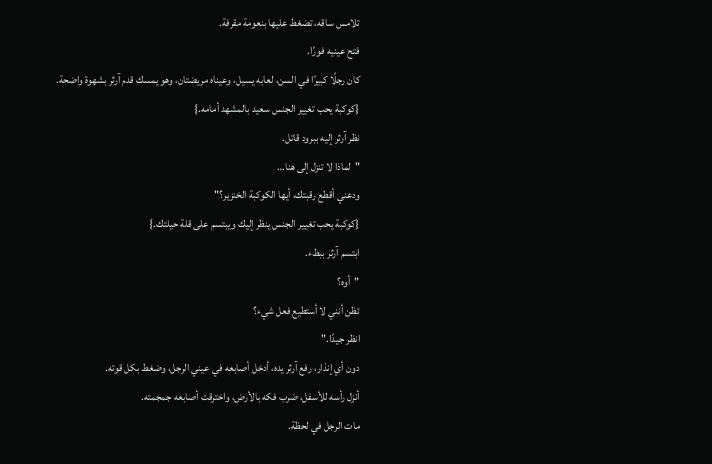تلامس ساقه، تضغط عليها بنعومة مقرفة.
فتح عينيه فورًا.
كان رجلًا كبيرًا في السن، لعابه يسيل، وعيناه مريضتان، وهو يمسك قدم آرثر بشهوة واضحة.
{كوكبة يحب تغيير الجنس سعيد بالمشهد أمامه.}
نظر آرثر إليه ببرود قاتل.
"لماذا لا تنزل إلى هنا…
ودعني أقطع رقبتك، أيها الكوكبة الخنزير؟"
{كوكبة يحب تغيير الجنس ينظر إليك ويبتسم على قلة حيلتك.}
ابتسم آرثر ببطء.
"أوه؟
تظن أنني لا أستطيع فعل شيء؟
انظر جيدًا."
دون أي إنذار، رفع آرثر يده، أدخل أصابعه في عيني الرجل، وضغط بكل قوته.
أنزل رأسه للأسفل، ضرب فكه بالأرض، واخترقت أصابعه جمجمته.
مات الرجل في لحظة.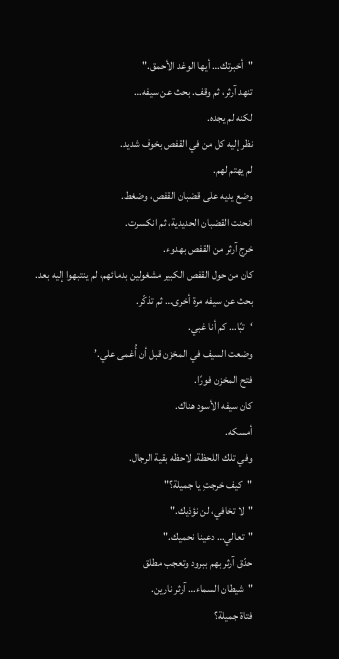"أخبرتك… أيها الوغد الأحمق."
تنهد آرثر، ثم وقف. بحث عن سيفه…
لكنه لم يجده.
نظر إليه كل من في القفص بخوف شديد.
لم يهتم لهم.
وضع يديه على قضبان القفص، وضغط.
انحنت القضبان الحديدية، ثم انكسرت.
خرج آرثر من القفص بهدوء.
كان من حول القفص الكبير مشغولين بدمائهم، لم ينتبهوا إليه بعد.
بحث عن سيفه مرة أخرى… ثم تذكّر.
‘تبًا… كم أنا غبي.
وضعت السيف في المخزن قبل أن أُغمى علي.’
فتح المخزن فورًا.
كان سيفه الأسود هناك.
أمسكه.
وفي تلك اللحظة، لاحظه بقية الرجال.
"كيف خرجتِ يا جميلة؟"
"لا تخافي، لن نؤذيك."
"تعالي… دعينا نحميك."
حدّق آرثر بهم ببرود وتعجب مطلق
"شيطان السماء… آرثر نارين.
فتاة جميلة؟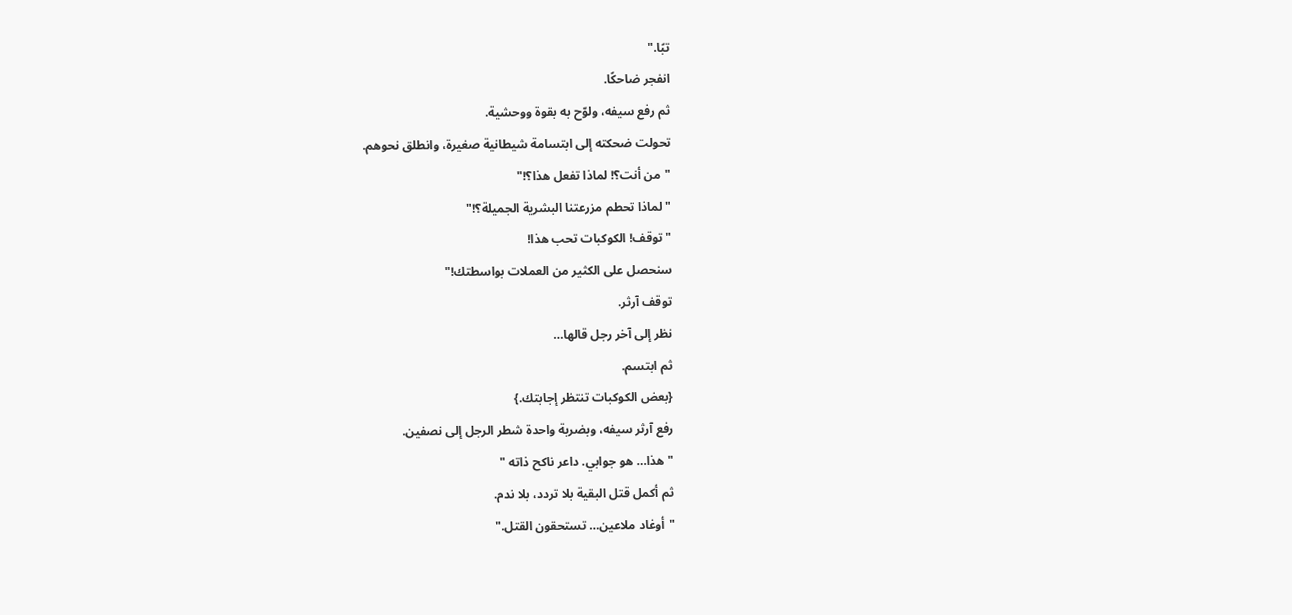تبًا."
انفجر ضاحكًا.
ثم رفع سيفه، ولوّح به بقوة ووحشية.
تحولت ضحكته إلى ابتسامة شيطانية صغيرة، وانطلق نحوهم.
"من أنت؟! لماذا تفعل هذا؟!"
"لماذا تحطم مزرعتنا البشرية الجميلة؟!"
"توقف! الكوكبات تحب هذا!
سنحصل على الكثير من العملات بواسطتك!"
توقف آرثر.
نظر إلى آخر رجل قالها…
ثم ابتسم.
{بعض الكوكبات تنتظر إجابتك.}
رفع آرثر سيفه، وبضربة واحدة شطر الرجل إلى نصفين.
"هذا… هو جوابي. داعر ناكح ذاته "
ثم أكمل قتل البقية بلا تردد، بلا ندم.
"أوغاد ملاعين… تستحقون القتل."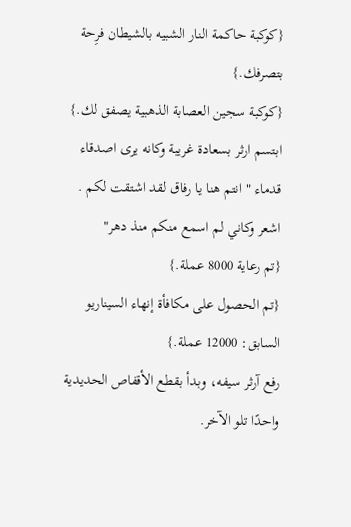{كوكبة حاكمة النار الشبيه بالشيطان فرِحة بتصرفك.}
{كوكبة سجين العصابة الذهبية يصفق لك.}
ابتسم ارثر بسعادة غريبة وكانه يرى اصدقاء قدماء " انتم هنا يا رفاق لقد اشتقت لكم . اشعر وكاني لم اسمع منكم منذ دهر"
{تم رعاية 8000 عملة.}
{تم الحصول على مكافأة إنهاء السيناريو السابق: 12000 عملة.}
رفع آرثر سيفه، وبدأ بقطع الأقفاص الحديدية واحدًا تلو الآخر.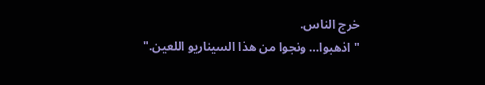خرج الناس.
"اذهبوا… ونجوا من هذا السيناريو اللعين."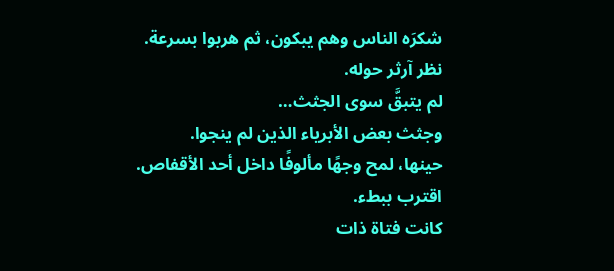شكرَه الناس وهم يبكون، ثم هربوا بسرعة.
نظر آرثر حوله.
لم يتبقَّ سوى الجثث…
وجثث بعض الأبرياء الذين لم ينجوا.
حينها، لمح وجهًا مألوفًا داخل أحد الأقفاص.
اقترب ببطء.
كانت فتاة ذات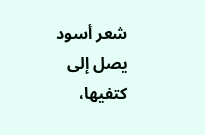شعر أسود يصل إلى كتفيها،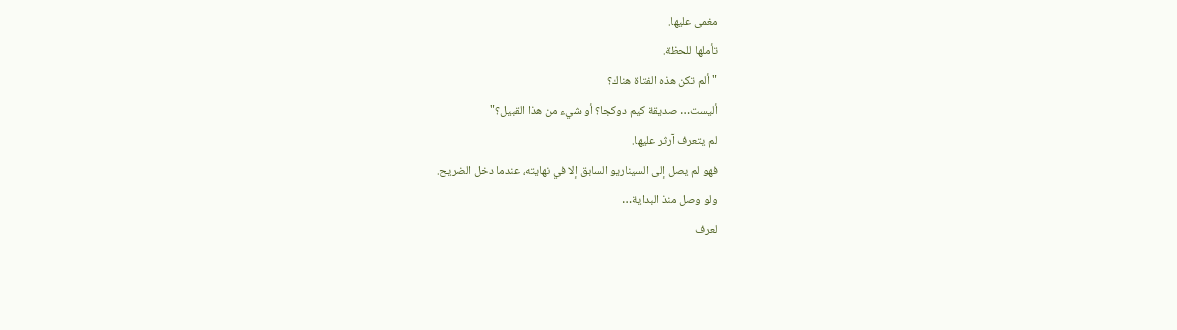مغمى عليها.
تأملها للحظة.
"ألم تكن هذه الفتاة هناك؟
أليست… صديقة كيم دوكجا؟ أو شيء من هذا القبيل؟"
لم يتعرف آرثر عليها.
فهو لم يصل إلى السيناريو السابق إلا في نهايته، عندما دخل الضريح.
ولو وصل منذ البداية…
لعرف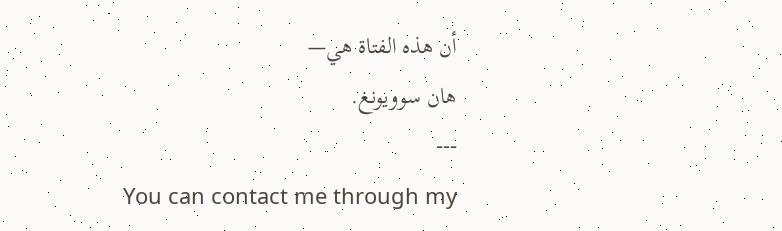أن هذه الفتاة هي—
هان سوويونغ.
---
You can contact me through my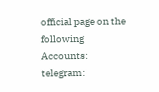official page on the following Accounts:
telegram: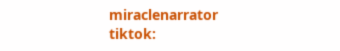miraclenarrator
tiktok: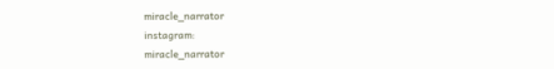miracle_narrator
instagram:
miracle_narrator